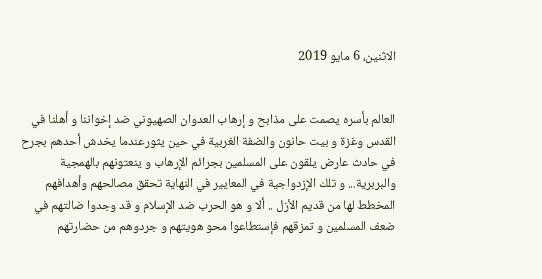الاثنين، 6 مايو 2019


العالم بأسره يصمت على مذابح و إرهاب العدوان الصهيوني ضد إخواننا و أهلنا في القدس وغزة و بيت حانون والضفة الغربية في حين يثورعندما يخدش أحدهم بجرح في حادث عارض يلقون على المسلمين بجرائم الإرهاب و ينعتونهم بالهمجية والبربرية... و تلك الإزدواجية في المعايير في النهاية تحقق مصالحهم وأهدافهم المخطط لها من قديم الأزل .. ألا و هو الحرب ضد الإسلام و قد وجدوا ضالتهم في ضعف المسلمين و تمزقهم فإستطاعوا محو هويتهم و جردوهم من حضارتهم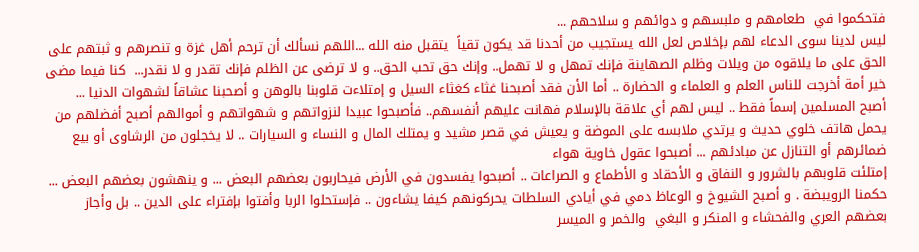فتحكموا في  طعامهم و ملبسهم و دوائهم و سلاحهم ...
ليس لدينا سوى الدعاء لهم بإخلاص لعل الله يستجيب من أحدنا قد يكون تقياً  يتقبل منه الله ...اللهم نسألك أن ترحم أهل غزة و تنصرهم و ثبتهم على الحق على ما يلاقوه من ويلات وظلم الصهاينة فإنك تمهل و لا تهمل.. وإنك حق تحب الحق.. و لا ترضى عن الظلم فإنك تقدر و لا نقدر...  كنا فيما مضى خير أمة أخرجت للناس العلم و العلماء و الحضارة .. أما الأن فقد أصبحنا غثاء كغثاء السيل و إمتلاءت قلوبنا بالوهن و أصحبنا عشاقاً لشهوات الدنيا ...  أصبح المسلمين إسماً فقط .. ليس لهم أي علاقة بالإسلام فهانت عليهم أنفسهم.. فأصبحوا عبيدا لنزواتهم و شهواتهم و أموالهم أصبح أفضلهم من يحمل هاتف خلوي حديث و يرتدي ملابسه على الموضة و يعيش في قصر مشيد و يمتلك المال و النساء و السيارات .. لا يخجلون من الرشاوى أو بيع ضمائرهم أو التنازل عن مبادئهم ... أصبحوا عقول خاوية هواء
إمتلئت قلوبهم بالشرور و النفاق و الأحقاد و الأطماع و الصراعات .. أصبحوا يفسدون في الأرض فيحاربون بعضهم البعض ... و ينهشون بعضهم البعض ... حكمنا الرويبضة . و أصبح الشيوخ و الوعاظ دمي في أيادي السلطات يحركونهم كيفا يشاءون .. فإستحلوا الربا وأفتوا بإفتراء على الدين .. بل وأجاز بعضهم العري والفحشاء و المنكر و البغي  والخمر و الميسر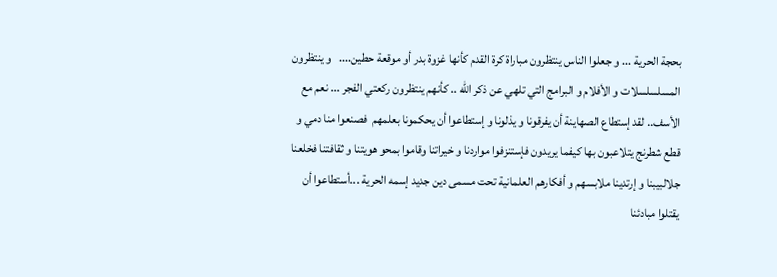بحجة الحرية ... و جعلوا الناس ينتظرون مباراة كرة القدم كأنها غزوة بدر أو موقعة حطين....   و ينتظرون المسلسلسلات و الأفلام و البرامج التي تلهي عن ذكر الله .. كأنهم ينتظرون ركعتي الفجر ... نعم مع الأسف.. لقد إستطاع الصهاينة أن يفرقونا و يذلونا و إستطاعوا أن يحكمونا بعلمهم  فصنعوا منا دمي و قطع شطرنج يتلاعبون بها كيفما يريدون فإستنزفوا مواردنا و خيراتنا وقاموا بمحو هويتنا و ثقافتنا فخلعنا جلالبيبنا و إرتدينا ملابسهم و أفكارهم العلمانية تحت مسمى دين جديد إسمه الحرية ...أستطاعوا أن يقتلوا مبادئنا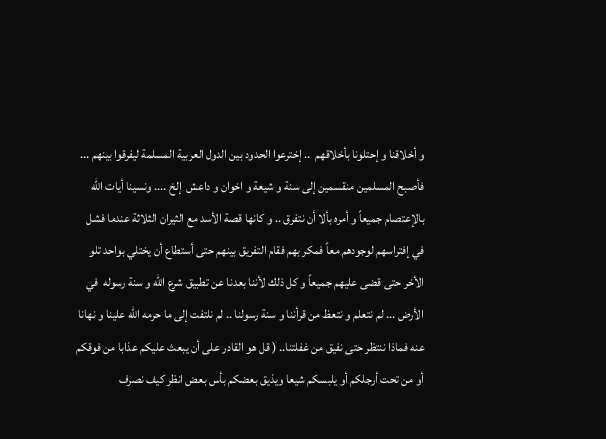و أخلاقنا و إحتلونا بأخلاقهم  .. إخترعوا الحدود بين الدول العربية المسلمة ليفرقوا بينهم ... فأصبح المسلمين منقسمين إلى سنة و شيعة و اخوان و داعش  إلخ .... ونسينا أيات الله بالإعتصام جميعاً و أمره بألا أن نتفرق .. و كانها قصة الأسد مع الثيران الثلاثة عندما فشل في إفتراسهم لوجودهم معاً فمكر بهم فقام التفريق بينهم حتى أستطاع أن يختلي بواحد تلو الأخر حتى قضى عليهم جميعاً و كل ذلك لأننا بعدنا عن تطبيق شرع الله و سنة رسوله  في الأرض ... لم نتعلم و نتعظ من قرأننا و سنة رسولنا .. لم نلتفت إلى ما حرمه الله علينا و نهانا عنه فماذا ننتظر حتى نفيق من غفلتنا.. ( قل هو القادر على أن يبعث عليكم عذابا من فوقكم أو من تحت أرجلكم أو يلبسكم شيعا ويذيق بعضكم بأس بعض انظر كيف نصرف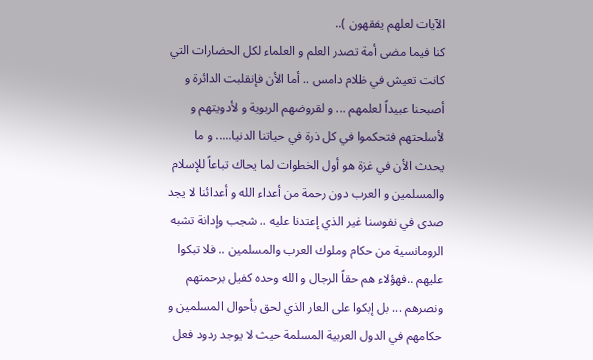الآيات لعلهم يفقهون )..
كنا فيما مضى أمة تصدر العلم و العلماء لكل الحضارات التي كانت تعيش في ظلام دامس .. أما الأن فإنقلبت الدائرة و أصبحنا عبيداً لعلمهم ... و لقروضهم الربوية و لأدويتهم و لأسلحتهم فتحكموا في كل ذرة في حياتنا الدنيا..... و ما يحدث الأن في غزة هو أول الخطوات لما يحاك تباعاً للإسلام والمسلمين و العرب دون رحمة من أعداء الله و أعدائنا لا يجد صدى في نفوسنا غير الذي إعتدنا عليه .. شجب وإدانة تشبه الرومانسية من حكام وملوك العرب والمسلمين .. فلا تبكوا عليهم ..فهؤلاء هم حقاً الرجال و الله وحده كفيل برحمتهم ونصرهم ... بل إبكوا على العار الذي لحق بأحوال المسلمين و حكامهم في الدول العربية المسلمة حيث لا يوجد ردود فعل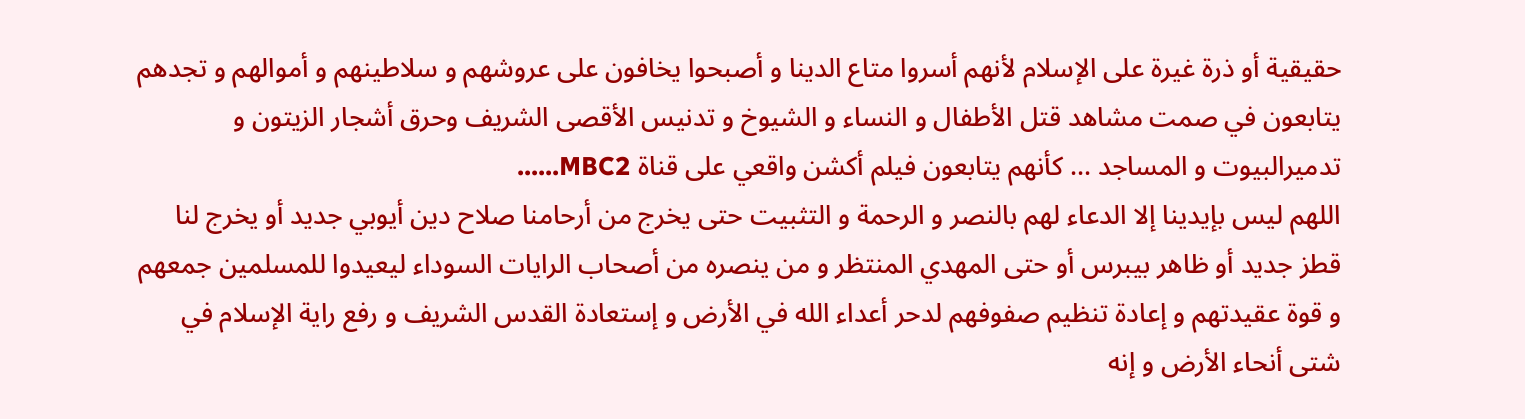حقيقية أو ذرة غيرة على الإسلام لأنهم أسروا متاع الدينا و أصبحوا يخافون على عروشهم و سلاطينهم و أموالهم و تجدهم يتابعون في صمت مشاهد قتل الأطفال و النساء و الشيوخ و تدنيس الأقصى الشريف وحرق أشجار الزيتون و تدميرالبيوت و المساجد ... كأنهم يتابعون فيلم أكشن واقعي على قناة MBC2......
اللهم ليس بإيدينا إلا الدعاء لهم بالنصر و الرحمة و التثبيت حتى يخرج من أرحامنا صلاح دين أيوبي جديد أو يخرج لنا قطز جديد أو ظاهر بيبرس أو حتى المهدي المنتظر و من ينصره من أصحاب الرايات السوداء ليعيدوا للمسلمين جمعهم و قوة عقيدتهم و إعادة تنظيم صفوفهم لدحر أعداء الله في الأرض و إستعادة القدس الشريف و رفع راية الإسلام في شتى أنحاء الأرض و إنه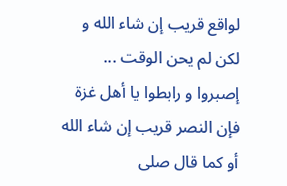لواقع قريب إن شاء الله و لكن لم يحن الوقت ... إصبروا و رابطوا يا أهل غزة فإن النصر قريب إن شاء الله أو كما قال صلى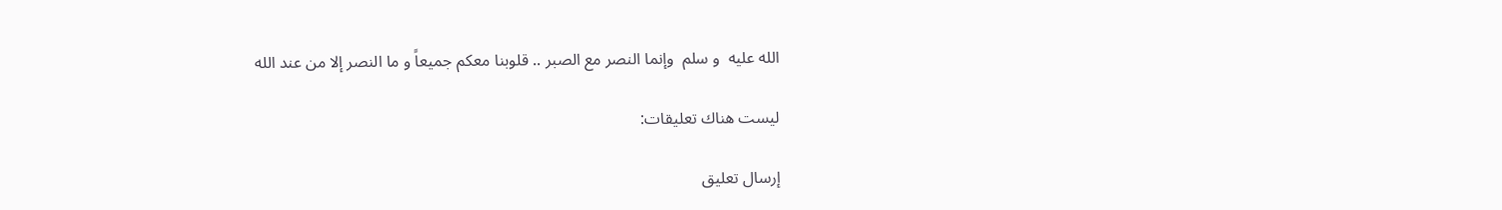الله عليه  و سلم  وإنما النصر مع الصبر .. قلوبنا معكم جميعاً و ما النصر إلا من عند الله

ليست هناك تعليقات:

إرسال تعليق